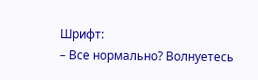Шрифт:
– Все нормально? Волнуетесь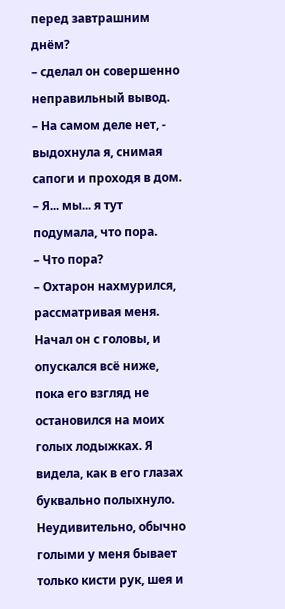перед завтрашним днём?
– сделал он совершенно неправильный вывод.
– На самом деле нет, - выдохнула я, снимая сапоги и проходя в дом.
– Я... мы... я тут подумала, что пора.
– Что пора?
– Охтарон нахмурился, рассматривая меня. Начал он с головы, и опускался всё ниже, пока его взгляд не остановился на моих голых лодыжках. Я видела, как в его глазах буквально полыхнуло. Неудивительно, обычно голыми у меня бывает только кисти рук, шея и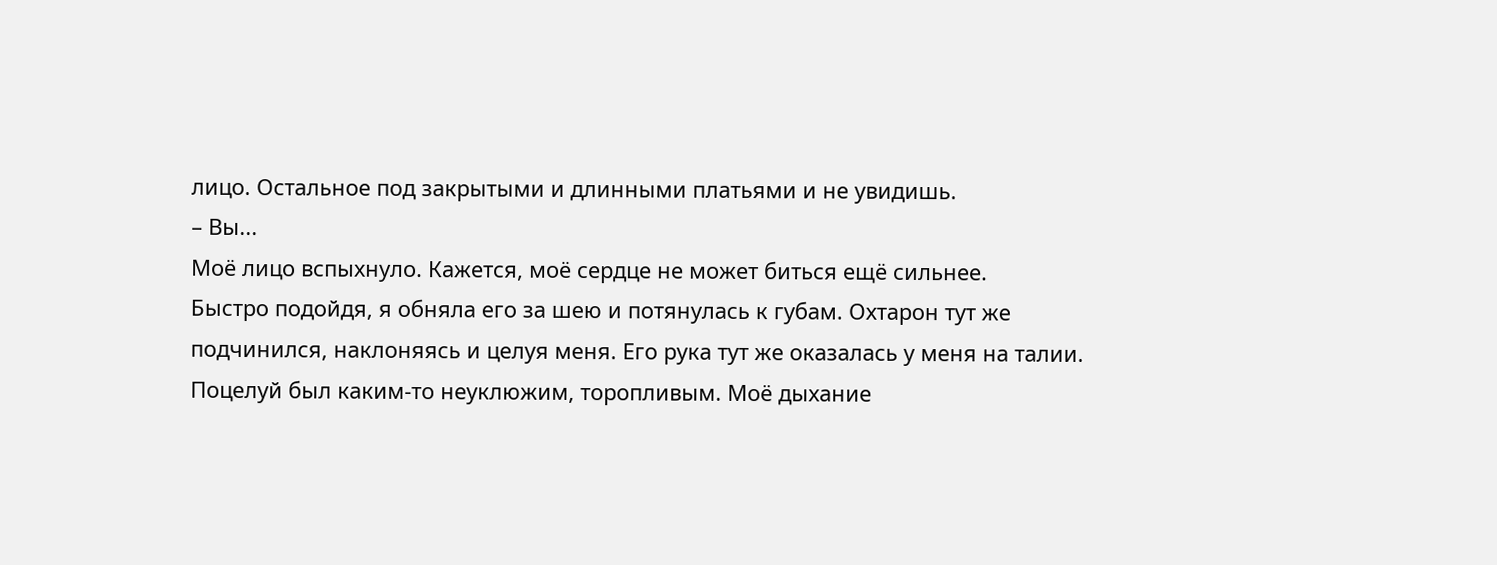лицо. Остальное под закрытыми и длинными платьями и не увидишь.
– Вы...
Моё лицо вспыхнуло. Кажется, моё сердце не может биться ещё сильнее.
Быстро подойдя, я обняла его за шею и потянулась к губам. Охтарон тут же подчинился, наклоняясь и целуя меня. Его рука тут же оказалась у меня на талии.
Поцелуй был каким-то неуклюжим, торопливым. Моё дыхание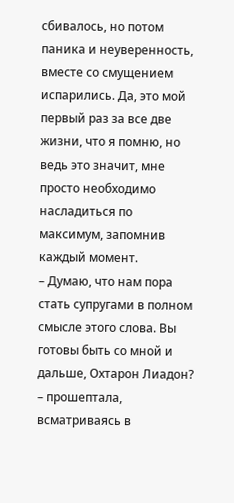сбивалось, но потом паника и неуверенность, вместе со смущением испарились. Да, это мой первый раз за все две жизни, что я помню, но ведь это значит, мне просто необходимо насладиться по максимум, запомнив каждый момент.
– Думаю, что нам пора стать супругами в полном смысле этого слова. Вы готовы быть со мной и дальше, Охтарон Лиадон?
– прошептала, всматриваясь в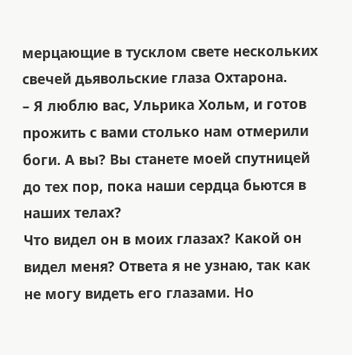мерцающие в тусклом свете нескольких свечей дьявольские глаза Охтарона.
– Я люблю вас, Ульрика Хольм, и готов прожить с вами столько нам отмерили боги. А вы? Вы станете моей спутницей до тех пор, пока наши сердца бьются в наших телах?
Что видел он в моих глазах? Какой он видел меня? Ответа я не узнаю, так как не могу видеть его глазами. Но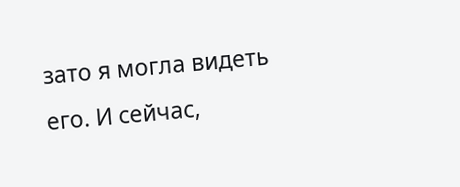зато я могла видеть его. И сейчас,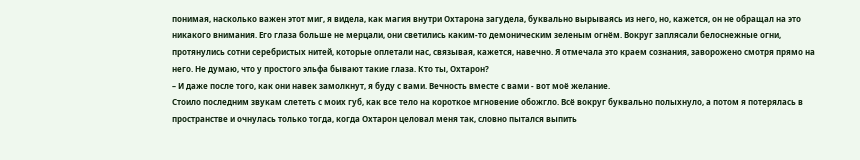понимая, насколько важен этот миг, я видела, как магия внутри Охтарона загудела, буквально вырываясь из него, но, кажется, он не обращал на это никакого внимания. Его глаза больше не мерцали, они светились каким-то демоническим зеленым огнём. Вокруг заплясали белоснежные огни, протянулись сотни серебристых нитей, которые оплетали нас, связывая, кажется, навечно. Я отмечала это краем сознания, заворожено смотря прямо на него. Не думаю, что у простого эльфа бывают такие глаза. Кто ты, Охтарон?
– И даже после того, как они навек замолкнут, я буду с вами. Вечность вместе с вами - вот моё желание.
Стоило последним звукам слететь с моих губ, как все тело на короткое мгновение обожгло. Всё вокруг буквально полыхнуло, а потом я потерялась в пространстве и очнулась только тогда, когда Охтарон целовал меня так, словно пытался выпить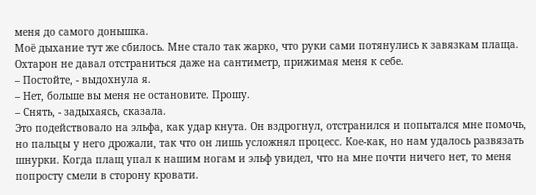меня до самого донышка.
Моё дыхание тут же сбилось. Мне стало так жарко, что руки сами потянулись к завязкам плаща. Охтарон не давал отстраниться даже на сантиметр, прижимая меня к себе.
– Постойте, - выдохнула я.
– Нет, больше вы меня не остановите. Прошу.
– Снять, - задыхаясь, сказала.
Это подействовало на эльфа, как удар кнута. Он вздрогнул, отстранился и попытался мне помочь, но пальцы у него дрожали, так что он лишь усложнял процесс. Кое-как, но нам удалось развязать шнурки. Когда плащ упал к нашим ногам и эльф увидел, что на мне почти ничего нет, то меня попросту смели в сторону кровати.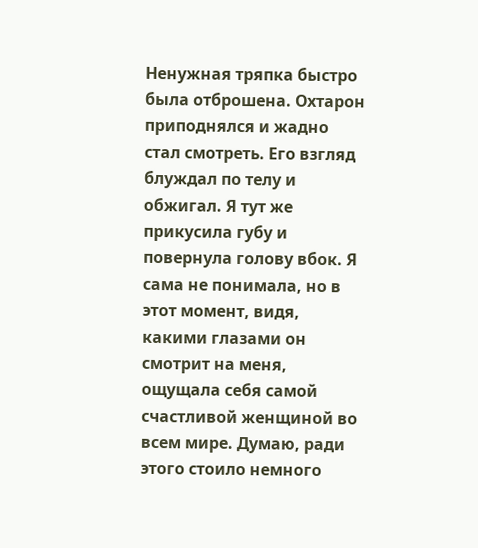Ненужная тряпка быстро была отброшена. Охтарон приподнялся и жадно стал смотреть. Его взгляд блуждал по телу и обжигал. Я тут же прикусила губу и повернула голову вбок. Я сама не понимала, но в этот момент, видя, какими глазами он смотрит на меня, ощущала себя самой счастливой женщиной во всем мире. Думаю, ради этого стоило немного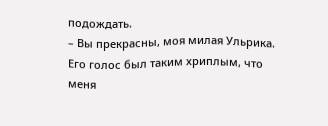подождать.
– Вы прекрасны, моя милая Ульрика.
Его голос был таким хриплым, что меня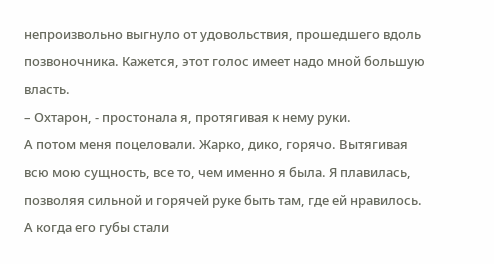непроизвольно выгнуло от удовольствия, прошедшего вдоль позвоночника. Кажется, этот голос имеет надо мной большую власть.
– Охтарон, - простонала я, протягивая к нему руки.
А потом меня поцеловали. Жарко, дико, горячо. Вытягивая всю мою сущность, все то, чем именно я была. Я плавилась, позволяя сильной и горячей руке быть там, где ей нравилось. А когда его губы стали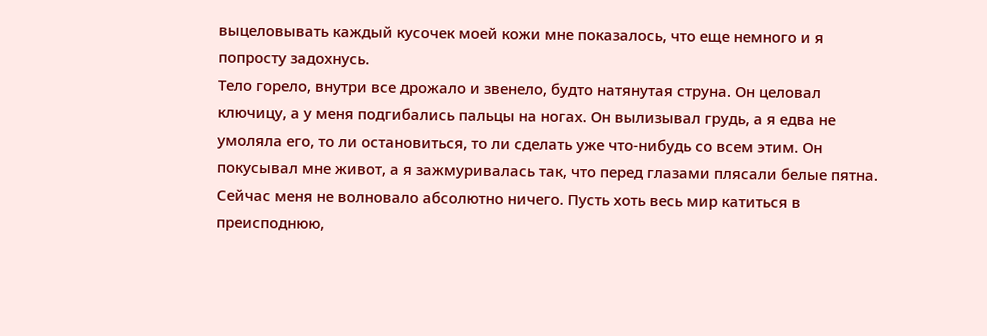выцеловывать каждый кусочек моей кожи мне показалось, что еще немного и я попросту задохнусь.
Тело горело, внутри все дрожало и звенело, будто натянутая струна. Он целовал ключицу, а у меня подгибались пальцы на ногах. Он вылизывал грудь, а я едва не умоляла его, то ли остановиться, то ли сделать уже что-нибудь со всем этим. Он покусывал мне живот, а я зажмуривалась так, что перед глазами плясали белые пятна.
Сейчас меня не волновало абсолютно ничего. Пусть хоть весь мир катиться в преисподнюю,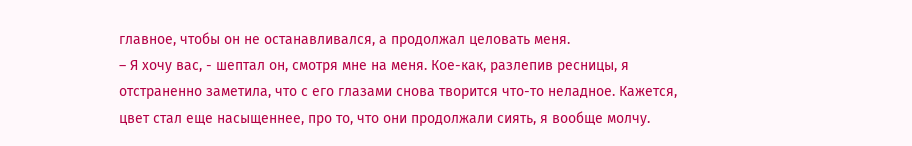главное, чтобы он не останавливался, а продолжал целовать меня.
– Я хочу вас, - шептал он, смотря мне на меня. Кое-как, разлепив ресницы, я отстраненно заметила, что с его глазами снова творится что-то неладное. Кажется, цвет стал еще насыщеннее, про то, что они продолжали сиять, я вообще молчу.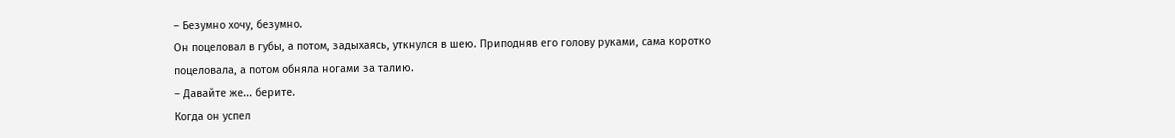– Безумно хочу, безумно.
Он поцеловал в губы, а потом, задыхаясь, уткнулся в шею. Приподняв его голову руками, сама коротко поцеловала, а потом обняла ногами за талию.
– Давайте же... берите.
Когда он успел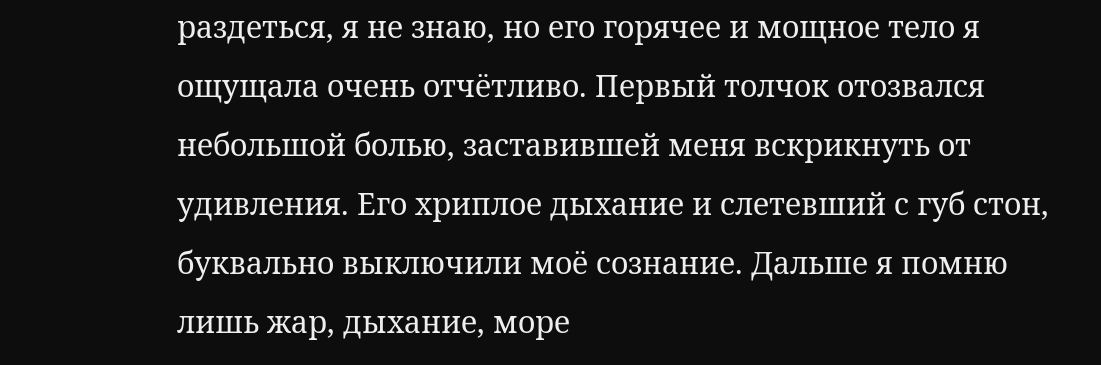раздеться, я не знаю, но его горячее и мощное тело я ощущала очень отчётливо. Первый толчок отозвался небольшой болью, заставившей меня вскрикнуть от удивления. Его хриплое дыхание и слетевший с губ стон, буквально выключили моё сознание. Дальше я помню лишь жар, дыхание, море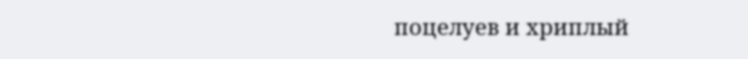поцелуев и хриплый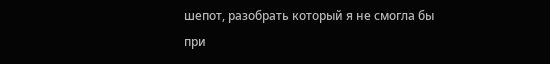шепот, разобрать который я не смогла бы при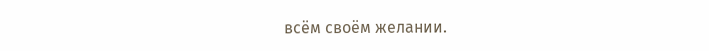всём своём желании.